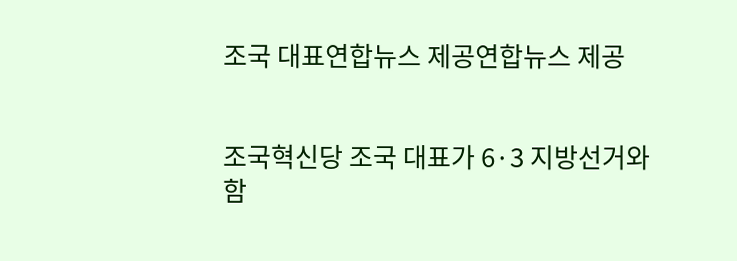조국 대표연합뉴스 제공연합뉴스 제공


조국혁신당 조국 대표가 6·3 지방선거와 함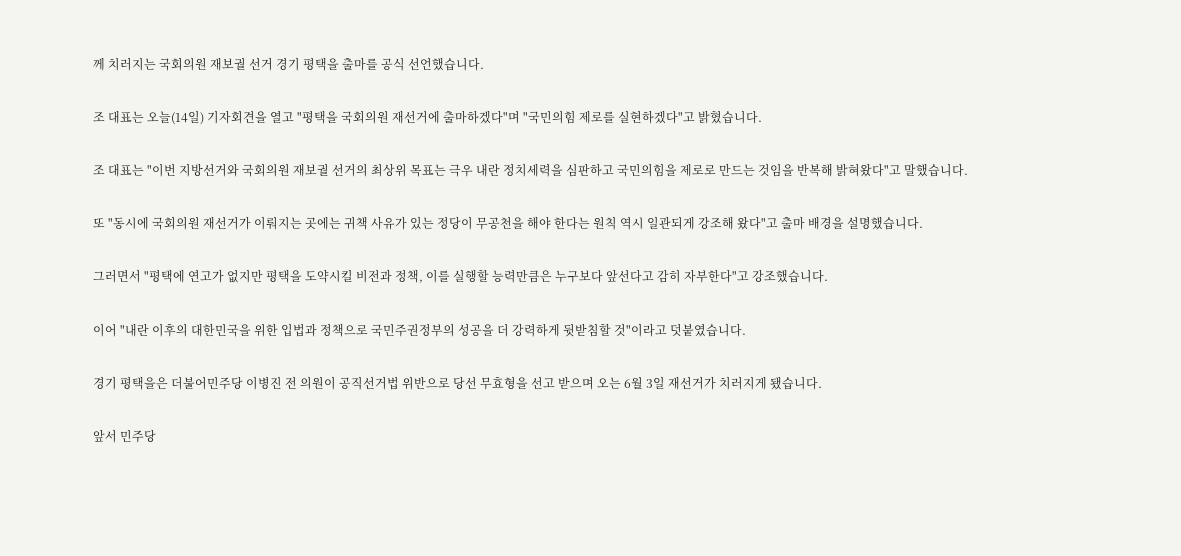께 치러지는 국회의원 재보궐 선거 경기 평택을 출마를 공식 선언했습니다.

조 대표는 오늘(14일) 기자회견을 열고 "평택을 국회의원 재선거에 출마하겠다"며 "국민의힘 제로를 실현하겠다"고 밝혔습니다.

조 대표는 "이번 지방선거와 국회의원 재보궐 선거의 최상위 목표는 극우 내란 정치세력을 심판하고 국민의힘을 제로로 만드는 것임을 반복해 밝혀왔다"고 말했습니다.

또 "동시에 국회의원 재선거가 이뤄지는 곳에는 귀책 사유가 있는 정당이 무공천을 해야 한다는 원칙 역시 일관되게 강조해 왔다"고 출마 배경을 설명했습니다.

그러면서 "평택에 연고가 없지만 평택을 도약시킬 비전과 정책, 이를 실행할 능력만큼은 누구보다 앞선다고 감히 자부한다"고 강조했습니다.

이어 "내란 이후의 대한민국을 위한 입법과 정책으로 국민주권정부의 성공을 더 강력하게 뒷받침할 것"이라고 덧붙였습니다.

경기 평택을은 더불어민주당 이병진 전 의원이 공직선거법 위반으로 당선 무효형을 선고 받으며 오는 6월 3일 재선거가 치러지게 됐습니다.

앞서 민주당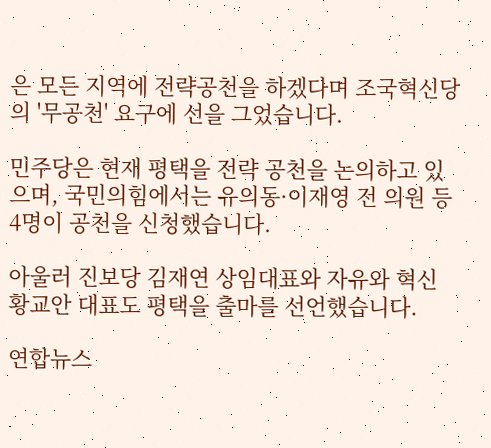은 모든 지역에 전략공천을 하겠다며 조국혁신당의 '무공천' 요구에 선을 그었습니다.

민주당은 현재 평택을 전략 공천을 논의하고 있으며, 국민의힘에서는 유의동·이재영 전 의원 등 4명이 공천을 신청했습니다.

아울러 진보당 김재연 상임대표와 자유와 혁신 황교안 대표도 평택을 출마를 선언했습니다.

연합뉴스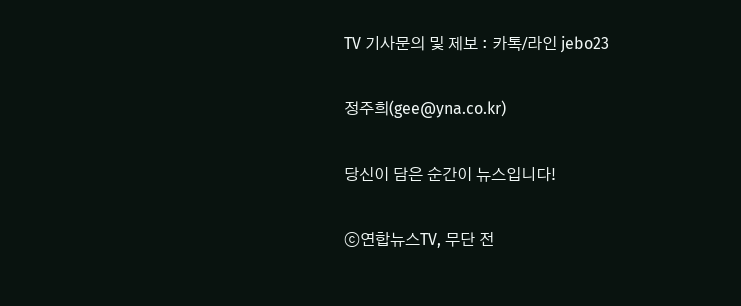TV 기사문의 및 제보 : 카톡/라인 jebo23

정주희(gee@yna.co.kr)

당신이 담은 순간이 뉴스입니다!

ⓒ연합뉴스TV, 무단 전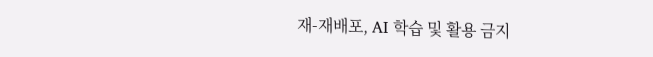재-재배포, AI 학습 및 활용 금지